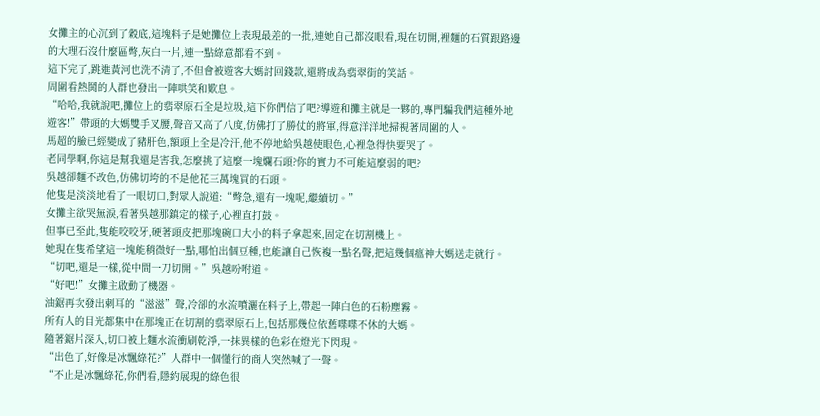女攤主的心沉到了穀底,這塊料子是她攤位上表現最差的一批,連她自己都沒眼看,現在切開,裡麵的石質跟路邊的大理石沒什麼區彆,灰白一片,連一點綠意都看不到。
這下完了,跳進黃河也洗不清了,不但會被遊客大媽討回錢款,還將成為翡翠街的笑話。
周圍看熱鬨的人群也發出一陣哄笑和歎息。
“哈哈,我就說吧,攤位上的翡翠原石全是垃圾,這下你們信了吧?導遊和攤主就是一夥的,專門騙我們這種外地遊客!”帶頭的大媽雙手叉腰,聲音又高了八度,仿佛打了勝仗的將軍,得意洋洋地掃視著周圍的人。
馬超的臉已經變成了豬肝色,額頭上全是冷汗,他不停地給吳越使眼色,心裡急得快要哭了。
老同學啊,你這是幫我還是害我,怎麼挑了這麼一塊爛石頭?你的實力不可能這麼弱的吧?
吳越卻麵不改色,仿佛切垮的不是他花三萬塊買的石頭。
他隻是淡淡地看了一眼切口,對眾人說道:“彆急,還有一塊呢,繼續切。”
女攤主欲哭無淚,看著吳越那鎮定的樣子,心裡直打鼓。
但事已至此,隻能咬咬牙,硬著頭皮把那塊碗口大小的料子拿起來,固定在切割機上。
她現在隻希望這一塊能稍微好一點,哪怕出個豆種,也能讓自己恢複一點名聲,把這幾個瘟神大媽送走就行。
“切吧,還是一樣,從中間一刀切開。”吳越吩咐道。
“好吧!”女攤主啟動了機器。
油鋸再次發出刺耳的“滋滋”聲,冷卻的水流噴灑在料子上,帶起一陣白色的石粉塵霧。
所有人的目光都集中在那塊正在切割的翡翠原石上,包括那幾位依舊喋喋不休的大媽。
隨著鋸片深入,切口被上麵水流衝刷乾淨,一抹異樣的色彩在燈光下閃現。
“出色了,好像是冰飄綠花?”人群中一個懂行的商人突然喊了一聲。
“不止是冰飄綠花,你們看,隱約展現的綠色很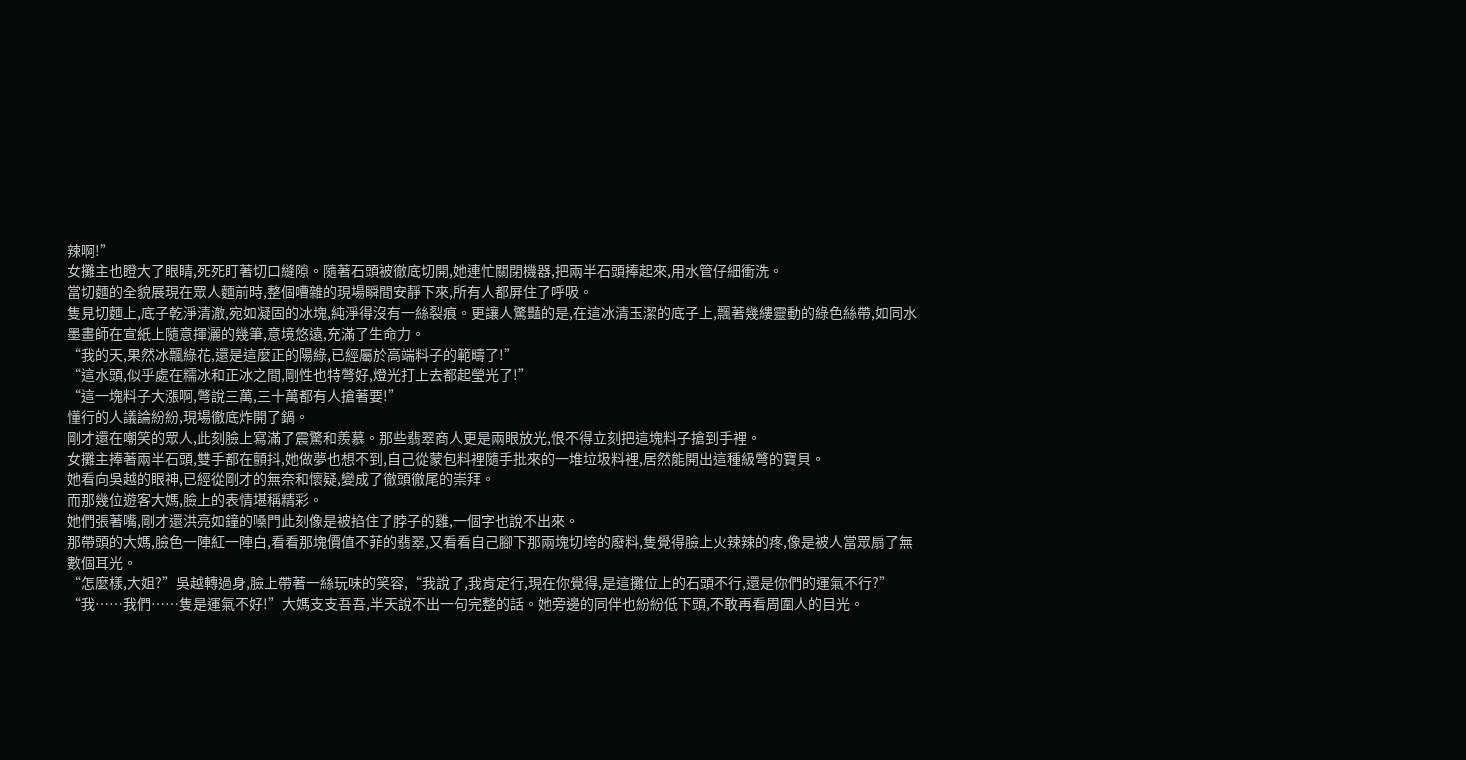辣啊!”
女攤主也瞪大了眼睛,死死盯著切口縫隙。隨著石頭被徹底切開,她連忙關閉機器,把兩半石頭捧起來,用水管仔細衝洗。
當切麵的全貌展現在眾人麵前時,整個嘈雜的現場瞬間安靜下來,所有人都屏住了呼吸。
隻見切麵上,底子乾淨清澈,宛如凝固的冰塊,純淨得沒有一絲裂痕。更讓人驚豔的是,在這冰清玉潔的底子上,飄著幾縷靈動的綠色絲帶,如同水墨畫師在宣紙上隨意揮灑的幾筆,意境悠遠,充滿了生命力。
“我的天,果然冰飄綠花,還是這麼正的陽綠,已經屬於高端料子的範疇了!”
“這水頭,似乎處在糯冰和正冰之間,剛性也特彆好,燈光打上去都起瑩光了!”
“這一塊料子大漲啊,彆說三萬,三十萬都有人搶著要!”
懂行的人議論紛紛,現場徹底炸開了鍋。
剛才還在嘲笑的眾人,此刻臉上寫滿了震驚和羨慕。那些翡翠商人更是兩眼放光,恨不得立刻把這塊料子搶到手裡。
女攤主捧著兩半石頭,雙手都在顫抖,她做夢也想不到,自己從蒙包料裡隨手批來的一堆垃圾料裡,居然能開出這種級彆的寶貝。
她看向吳越的眼神,已經從剛才的無奈和懷疑,變成了徹頭徹尾的崇拜。
而那幾位遊客大媽,臉上的表情堪稱精彩。
她們張著嘴,剛才還洪亮如鐘的嗓門此刻像是被掐住了脖子的雞,一個字也說不出來。
那帶頭的大媽,臉色一陣紅一陣白,看看那塊價值不菲的翡翠,又看看自己腳下那兩塊切垮的廢料,隻覺得臉上火辣辣的疼,像是被人當眾扇了無數個耳光。
“怎麼樣,大姐?”吳越轉過身,臉上帶著一絲玩味的笑容,“我說了,我肯定行,現在你覺得,是這攤位上的石頭不行,還是你們的運氣不行?”
“我……我們……隻是運氣不好!”大媽支支吾吾,半天說不出一句完整的話。她旁邊的同伴也紛紛低下頭,不敢再看周圍人的目光。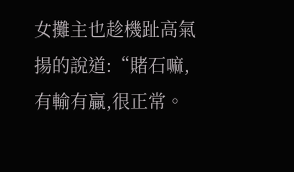女攤主也趁機趾高氣揚的說道:“賭石嘛,有輸有贏,很正常。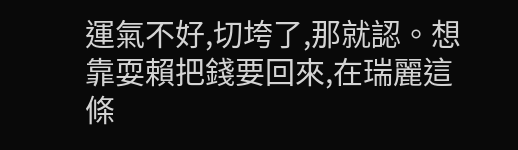運氣不好,切垮了,那就認。想靠耍賴把錢要回來,在瑞麗這條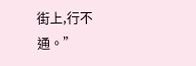街上,行不通。”